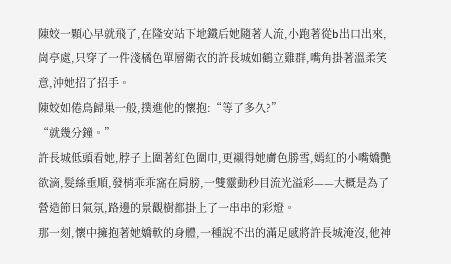陳姣一顆心早就飛了,在隆安站下地鐵后她隨著人流,小跑著從b出口出來,崗亭處,只穿了一件淺橘色單層衛衣的許長城如鶴立雞群,嘴角掛著溫柔笑意,沖她招了招手。
陳姣如倦鳥歸巢一般,撲進他的懷抱:“等了多久?”
“就幾分鐘。”
許長城低頭看她,脖子上圍著紅色圍巾,更襯得她膚色勝雪,嫣紅的小嘴嬌艷欲滴,髮絲垂順,發梢乖乖窩在肩膀,一雙靈動秒目流光溢彩——大概是為了營造節日氣氛,路邊的景觀樹都掛上了一串串的彩燈。
那一刻,懷中擁抱著她嬌軟的身體,一種說不出的滿足感將許長城淹沒,他神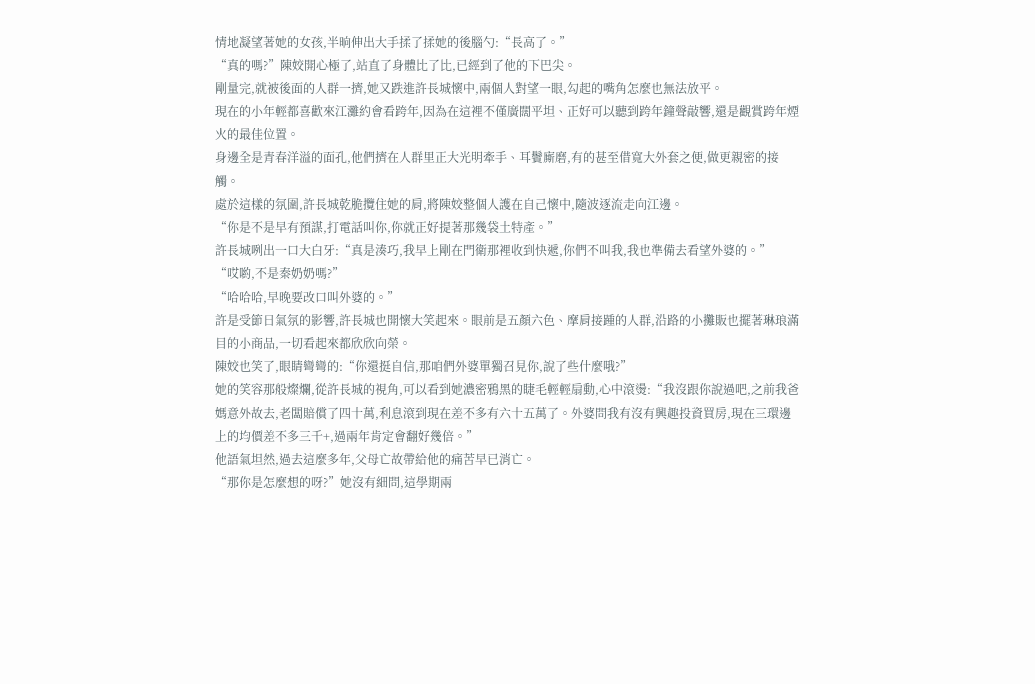情地凝望著她的女孩,半晌伸出大手揉了揉她的後腦勺:“長高了。”
“真的嗎?”陳姣開心極了,站直了身體比了比,已經到了他的下巴尖。
剛量完,就被後面的人群一擠,她又跌進許長城懷中,兩個人對望一眼,勾起的嘴角怎麼也無法放平。
現在的小年輕都喜歡來江灘約會看跨年,因為在這裡不僅廣闊平坦、正好可以聽到跨年鐘聲敲響,還是觀賞跨年煙火的最佳位置。
身邊全是青春洋溢的面孔,他們擠在人群里正大光明牽手、耳鬢廝磨,有的甚至借寬大外套之便,做更親密的接觸。
處於這樣的氛圍,許長城乾脆攬住她的肩,將陳姣整個人護在自己懷中,隨波逐流走向江邊。
“你是不是早有預謀,打電話叫你,你就正好提著那幾袋土特產。”
許長城咧出一口大白牙:“真是湊巧,我早上剛在門衛那裡收到快遞,你們不叫我,我也準備去看望外婆的。”
“哎喲,不是秦奶奶嗎?”
“哈哈哈,早晚要改口叫外婆的。”
許是受節日氣氛的影響,許長城也開懷大笑起來。眼前是五顏六色、摩肩接踵的人群,沿路的小攤販也擺著琳琅滿目的小商品,一切看起來都欣欣向榮。
陳姣也笑了,眼睛彎彎的:“你還挺自信,那咱們外婆單獨召見你,說了些什麼哦?”
她的笑容那般燦爛,從許長城的視角,可以看到她濃密鴉黑的睫毛輕輕扇動,心中滾燙:“我沒跟你說過吧,之前我爸媽意外故去,老闆賠償了四十萬,利息滾到現在差不多有六十五萬了。外婆問我有沒有興趣投資買房,現在三環邊上的均價差不多三千+,過兩年肯定會翻好幾倍。”
他語氣坦然,過去這麼多年,父母亡故帶給他的痛苦早已消亡。
“那你是怎麼想的呀?”她沒有細問,這學期兩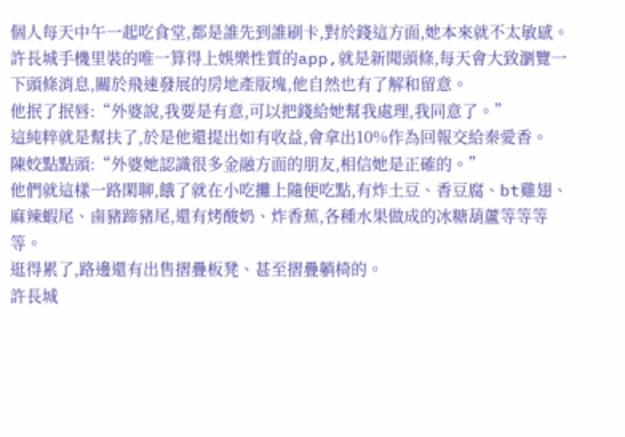個人每天中午一起吃食堂,都是誰先到誰刷卡,對於錢這方面,她本來就不太敏感。
許長城手機里裝的唯一算得上娛樂性質的app,就是新聞頭條,每天會大致瀏覽一下頭條消息,關於飛速發展的房地產版塊,他自然也有了解和留意。
他抿了抿唇:“外婆說,我要是有意,可以把錢給她幫我處理,我同意了。”
這純粹就是幫扶了,於是他還提出如有收益,會拿出10%作為回報交給秦愛香。
陳姣點點頭:“外婆她認識很多金融方面的朋友,相信她是正確的。”
他們就這樣一路閑聊,餓了就在小吃攤上隨便吃點,有炸土豆、香豆腐、bt雞翅、麻辣蝦尾、鹵豬蹄豬尾,還有烤酸奶、炸香蕉,各種水果做成的冰糖葫蘆等等等等。
逛得累了,路邊還有出售摺疊板凳、甚至摺疊躺椅的。
許長城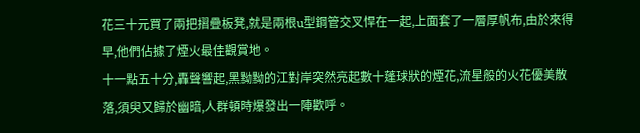花三十元買了兩把摺疊板凳,就是兩根u型鋼管交叉悍在一起,上面套了一層厚帆布,由於來得早,他們佔據了煙火最佳觀賞地。
十一點五十分,轟聲響起,黑黝黝的江對岸突然亮起數十蓬球狀的煙花,流星般的火花優美散落,須臾又歸於幽暗,人群頓時爆發出一陣歡呼。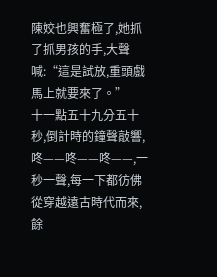陳姣也興奮極了,她抓了抓男孩的手,大聲喊:“這是試放,重頭戲馬上就要來了。”
十一點五十九分五十秒,倒計時的鐘聲敲響,咚——咚——咚——,一秒一聲,每一下都彷佛從穿越遠古時代而來,餘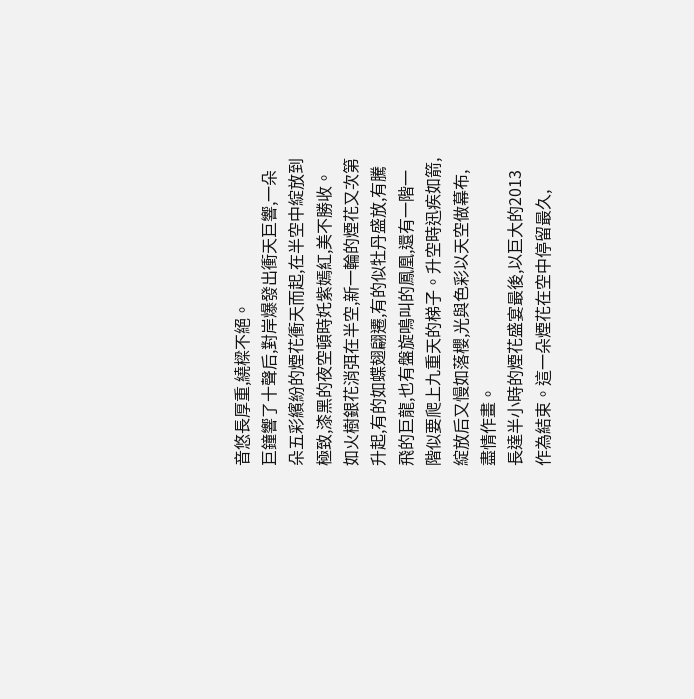音悠長厚重,繞樑不絕。
巨鐘響了十聲后,對岸爆發出衝天巨響,一朵朵五彩繽紛的煙花衝天而起,在半空中綻放到極致,漆黑的夜空頓時奼紫嫣紅,美不勝收。
如火樹銀花消弭在半空,新一輪的煙花又次第升起,有的如蝶翅翩遷,有的似牡丹盛放,有騰飛的巨龍,也有盤旋鳴叫的鳳凰,還有一階一階似要爬上九重天的梯子。升空時迅疾如箭,綻放后又慢如落櫻,光與色彩以天空做幕布,盡情作畫。
長達半小時的煙花盛宴最後,以巨大的2013作為結束。這一朵煙花在空中停留最久,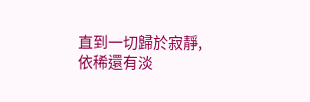直到一切歸於寂靜,依稀還有淡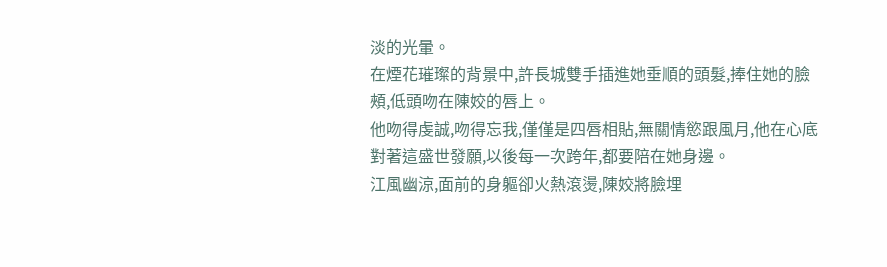淡的光暈。
在煙花璀璨的背景中,許長城雙手插進她垂順的頭髮,捧住她的臉頰,低頭吻在陳姣的唇上。
他吻得虔誠,吻得忘我,僅僅是四唇相貼,無關情慾跟風月,他在心底對著這盛世發願,以後每一次跨年,都要陪在她身邊。
江風幽涼,面前的身軀卻火熱滾燙,陳姣將臉埋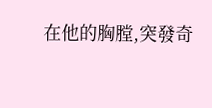在他的胸膛,突發奇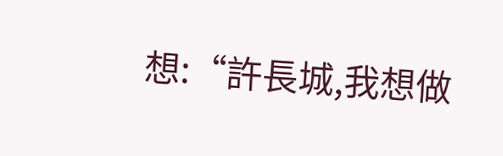想:“許長城,我想做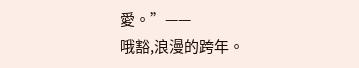愛。”——
哦豁,浪漫的跨年。